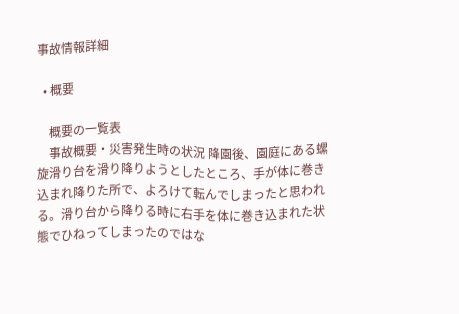事故情報詳細

  • 概要

    概要の一覧表
    事故概要・災害発生時の状況 降園後、園庭にある螺旋滑り台を滑り降りようとしたところ、手が体に巻き込まれ降りた所で、よろけて転んでしまったと思われる。滑り台から降りる時に右手を体に巻き込まれた状態でひねってしまったのではな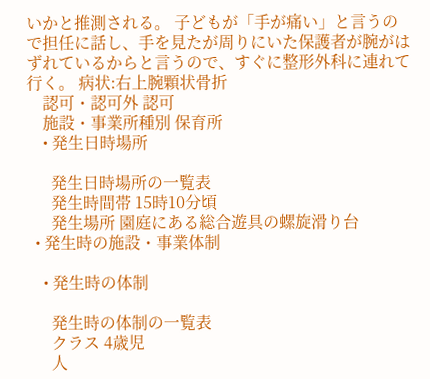いかと推測される。 子どもが「手が痛い」と言うので担任に話し、手を見たが周りにいた保護者が腕がはずれているからと言うので、すぐに整形外科に連れて行く。 病状:右上腕顆状骨折
    認可・認可外 認可
    施設・事業所種別 保育所
    • 発生日時場所

      発生日時場所の一覧表
      発生時間帯 15時10分頃
      発生場所 園庭にある総合遊具の螺旋滑り台
  • 発生時の施設・事業体制

    • 発生時の体制

      発生時の体制の一覧表
      クラス 4歳児
      人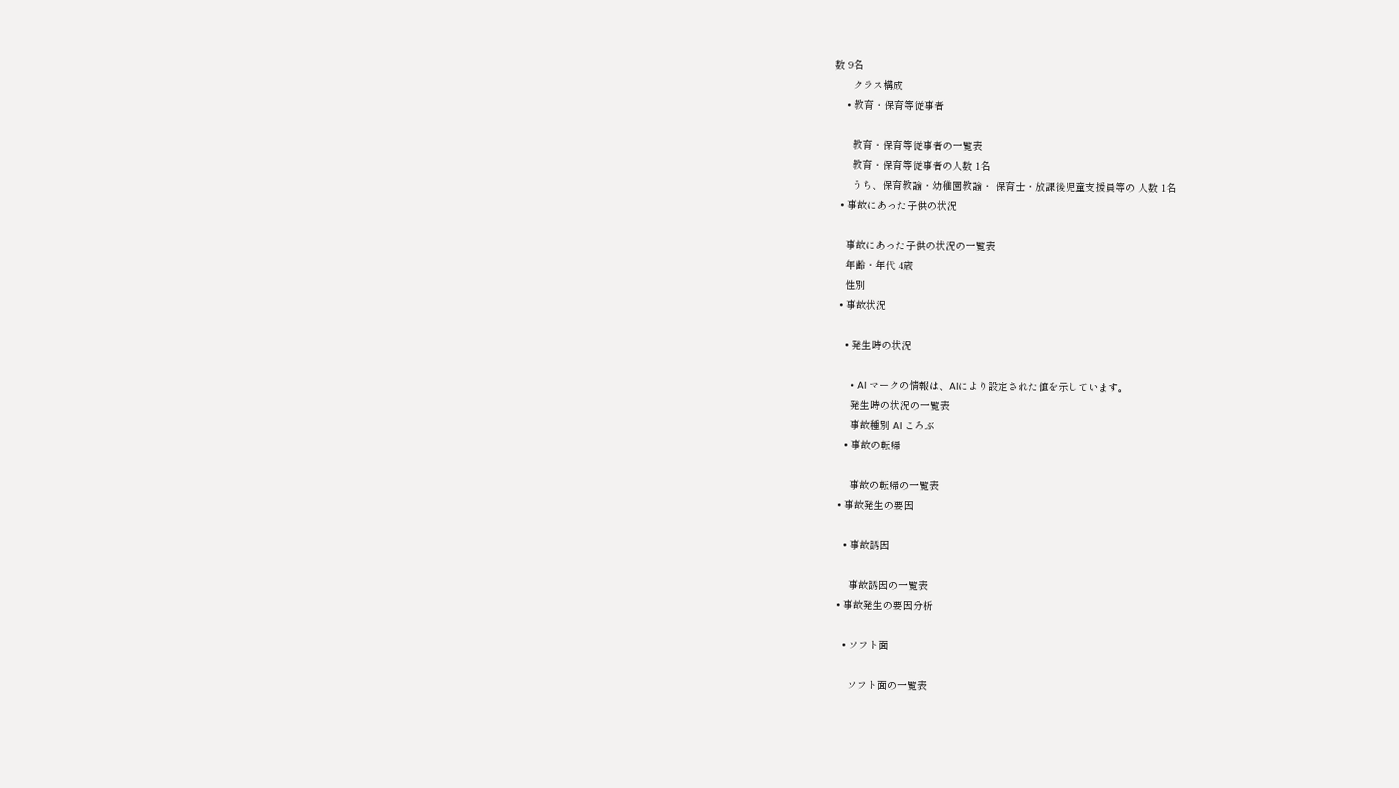数 9名
      クラス構成
    • 教育・保育等従事者

      教育・保育等従事者の一覧表
      教育・保育等従事者の人数 1名
      うち、保育教諭・幼稚園教諭・ 保育士・放課後児童支援員等の 人数 1名
  • 事故にあった子供の状況

    事故にあった子供の状況の一覧表
    年齢・年代 4歳
    性別
  • 事故状況

    • 発生時の状況

      • AI マークの情報は、AIにより設定された値を示しています。
      発生時の状況の一覧表
      事故種別 AI ころぶ
    • 事故の転帰

      事故の転帰の一覧表
  • 事故発生の要因

    • 事故誘因

      事故誘因の一覧表
  • 事故発生の要因分析

    • ソフト面

      ソフト面の一覧表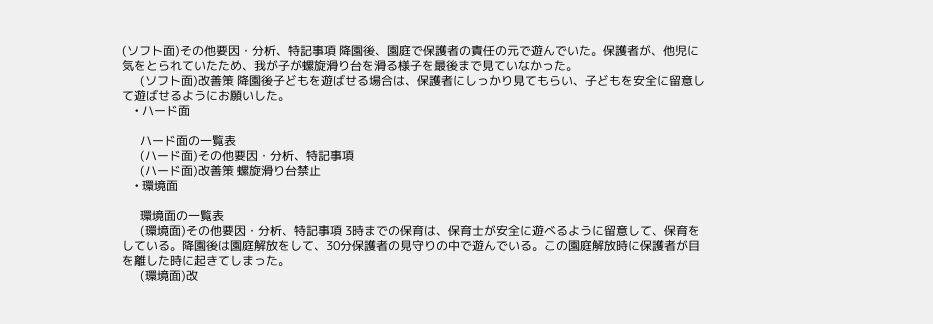(ソフト面)その他要因・分析、特記事項 降園後、園庭で保護者の責任の元で遊んでいた。保護者が、他児に気をとられていたため、我が子が螺旋滑り台を滑る様子を最後まで見ていなかった。
      (ソフト面)改善策 降園後子どもを遊ばせる場合は、保護者にしっかり見てもらい、子どもを安全に留意して遊ばせるようにお願いした。
    • ハード面

      ハード面の一覧表
      (ハード面)その他要因・分析、特記事項
      (ハード面)改善策 螺旋滑り台禁止
    • 環境面

      環境面の一覧表
      (環境面)その他要因・分析、特記事項 3時までの保育は、保育士が安全に遊べるように留意して、保育をしている。降園後は園庭解放をして、30分保護者の見守りの中で遊んでいる。この園庭解放時に保護者が目を離した時に起きてしまった。
      (環境面)改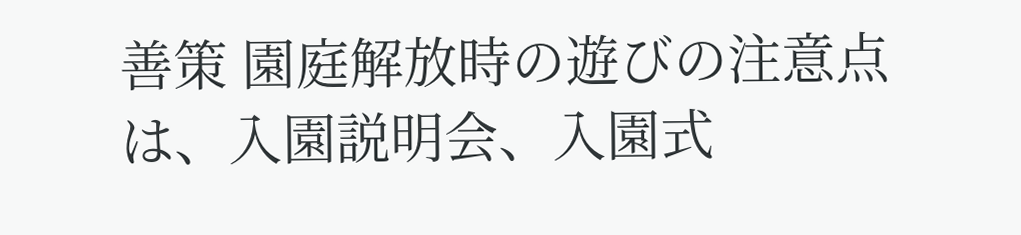善策 園庭解放時の遊びの注意点は、入園説明会、入園式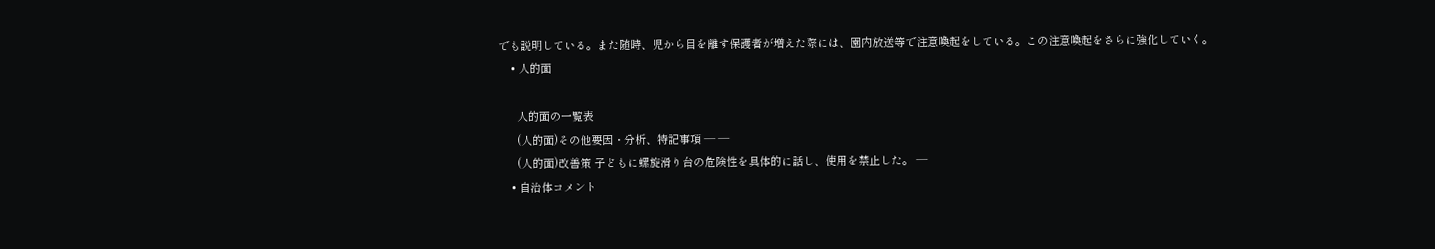でも説明している。また随時、児から目を離す保護者が増えた際には、園内放送等で注意喚起をしている。この注意喚起をさらに強化していく。
    • 人的面

      人的面の一覧表
      (人的面)その他要因・分析、特記事項 ― ―
      (人的面)改善策 子どもに螺旋滑り台の危険性を具体的に話し、使用を禁止した。 ―
    • 自治体コメント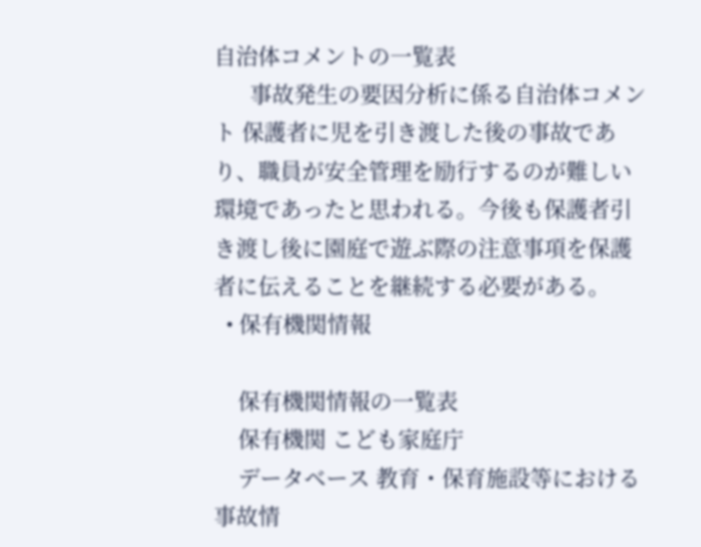自治体コメントの一覧表
      事故発生の要因分析に係る自治体コメント 保護者に児を引き渡した後の事故であり、職員が安全管理を励行するのが難しい環境であったと思われる。今後も保護者引き渡し後に園庭で遊ぶ際の注意事項を保護者に伝えることを継続する必要がある。
  • 保有機関情報

    保有機関情報の一覧表
    保有機関 こども家庭庁
    データベース 教育・保育施設等における事故情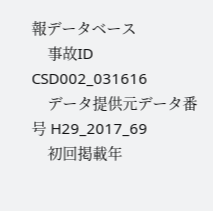報データベース
    事故ID CSD002_031616
    データ提供元データ番号 H29_2017_69
    初回掲載年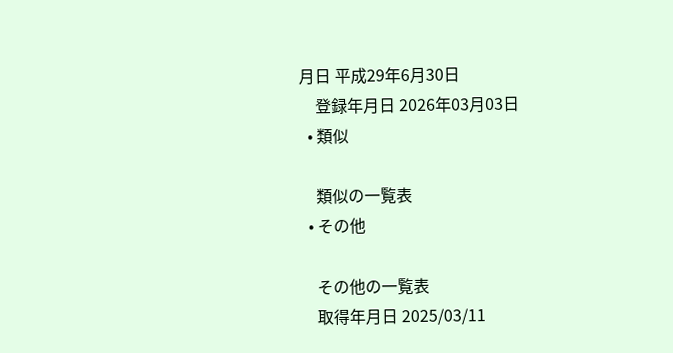月日 平成29年6月30日
    登録年月日 2026年03月03日
  • 類似

    類似の一覧表
  • その他

    その他の一覧表
    取得年月日 2025/03/11